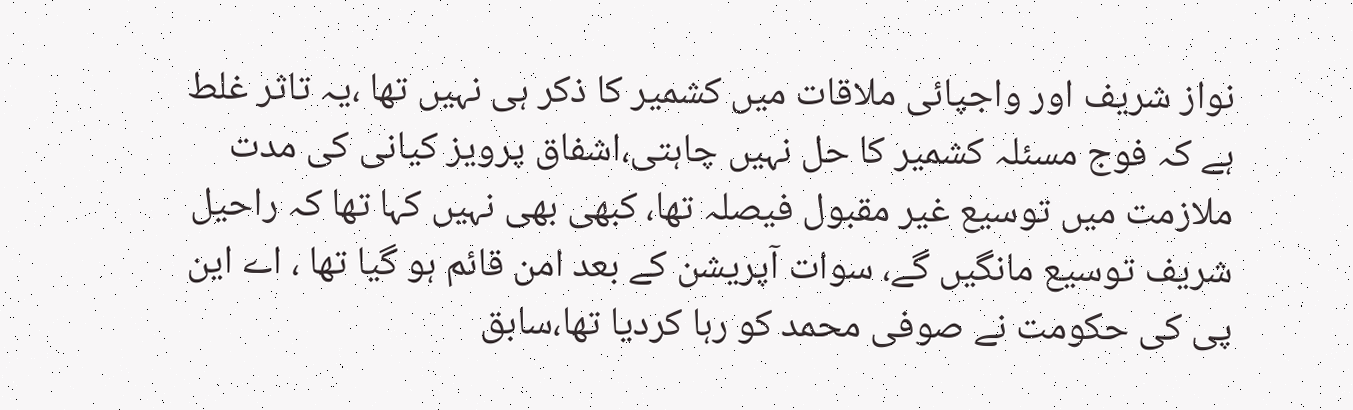نواز شریف اور واجپائی ملاقات میں کشمیر کا ذکر ہی نہیں تھا ،یہ تاثر غلط ہے کہ فوج مسئلہ کشمیر کا حل نہیں چاہتی،اشفاق پرویز کیانی کی مدت ملازمت میں توسیع غیر مقبول فیصلہ تھا، کبھی بھی نہیں کہا تھا کہ راحیل شریف توسیع مانگیں گے، سوات آپریشن کے بعد امن قائم ہو گیا تھا ، اے این پی کی حکومت نے صوفی محمد کو رہا کردیا تھا،سابق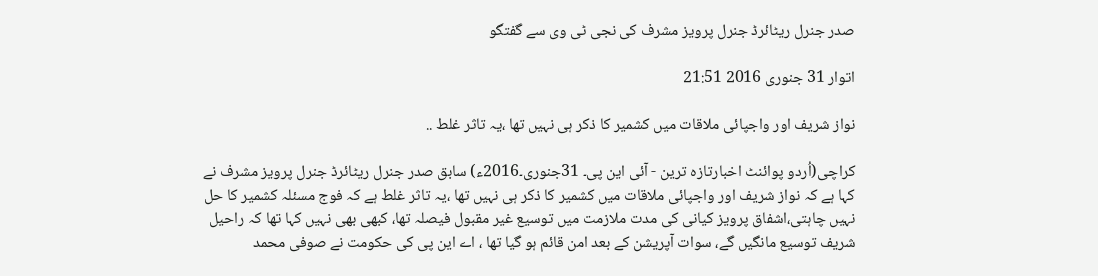صدر جنرل ریٹائرڈ جنرل پرویز مشرف کی نجی ٹی وی سے گفتگو

اتوار 31 جنوری 2016 21:51

نواز شریف اور واجپائی ملاقات میں کشمیر کا ذکر ہی نہیں تھا ،یہ تاثر غلط ..

کراچی(اُردو پوائنٹ اخبارتازہ ترین - آئی این پی۔ 31جنوری۔2016ء) سابق صدر جنرل ریٹائرڈ جنرل پرویز مشرف نے کہا ہے کہ نواز شریف اور واجپائی ملاقات میں کشمیر کا ذکر ہی نہیں تھا ،یہ تاثر غلط ہے کہ فوج مسئلہ کشمیر کا حل نہیں چاہتی،اشفاق پرویز کیانی کی مدت ملازمت میں توسیع غیر مقبول فیصلہ تھا، کبھی بھی نہیں کہا تھا کہ راحیل شریف توسیع مانگیں گے، سوات آپریشن کے بعد امن قائم ہو گیا تھا ، اے این پی کی حکومت نے صوفی محمد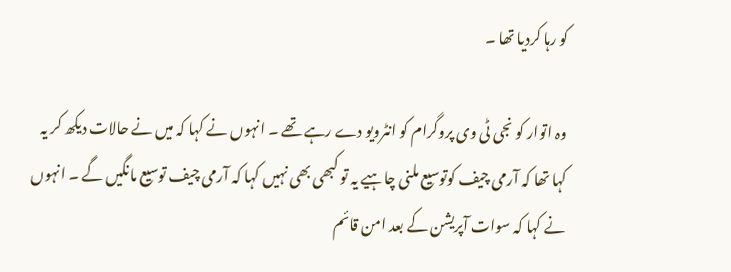کو رہا کردیا تھا ۔

وہ اتوار کو نجی ٹی وی پروگرام کو انٹرویو دے رہے تھے ۔ انہوں نے کہا کہ میں نے حالات دیکھ کر یہ کہا تھا کہ آرمی چیف کوتوسیع ملنی چاہیے یہ تو کبھی بھی نہیں کہا کہ آرمی چیف توسیع مانگیں گے ۔ انہوں نے کہا کہ سوات آپریشن کے بعد امن قائم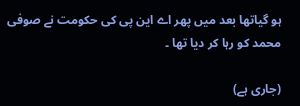ہو گیاتھا بعد میں پھر اے این پی کی حکومت نے صوفی محمد کو رہا کر دیا تھا ۔

(جاری ہے)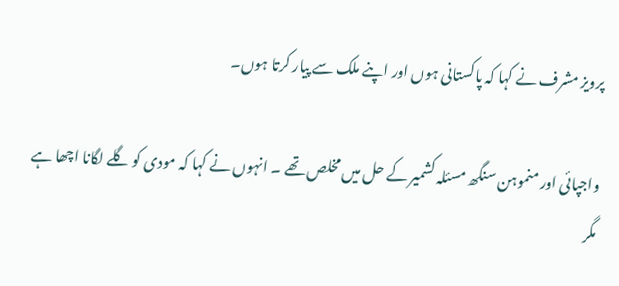پرویز مشرف نے کہا کہ پاکستانی ہوں اور اپنے ملک سے پیار کرتا ہوں۔

واجپائی اور منموہن سنگھ مسئلہ کشمیر کے حل میں مخلص تھے ۔ انہوں نے کہا کہ مودی کو گلے لگانا اچھا ہے مگر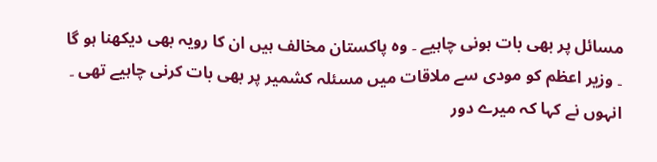مسائل پر بھی بات ہونی چاہیے ۔ وہ پاکستان مخالف ہیں ان کا رویہ بھی دیکھنا ہو گا ۔ وزیر اعظم کو مودی سے ملاقات میں مسئلہ کشمیر پر بھی بات کرنی چاہیے تھی ۔ انہوں نے کہا کہ میرے دور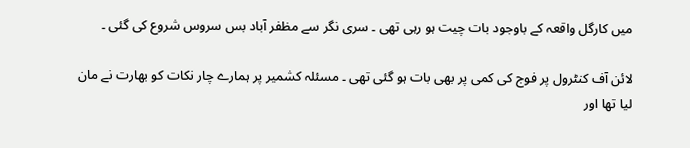میں کارگل واقعہ کے باوجود بات چیت ہو رہی تھی ۔ سری نگر سے مظفر آباد بس سروس شروع کی گئی ۔

لائن آف کنٹرول پر فوج کی کمی پر بھی بات ہو گئی تھی ۔ مسئلہ کشمیر پر ہمارے چار نکات کو بھارت نے مان لیا تھا اور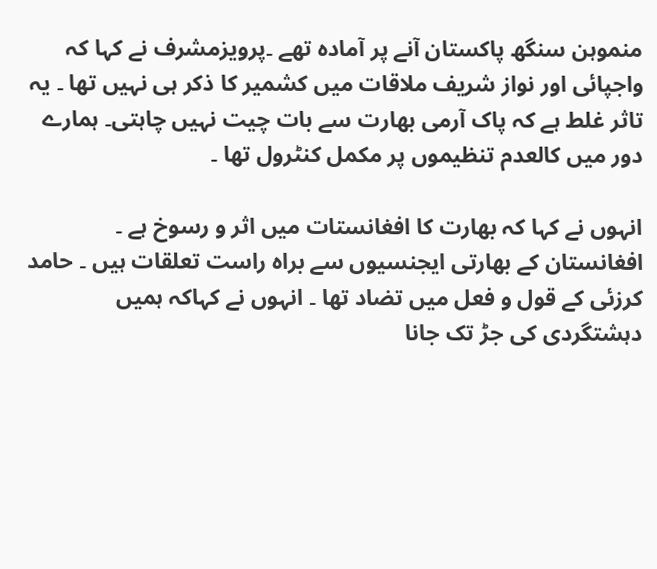منموہن سنگھ پاکستان آنے پر آمادہ تھے ۔پرویزمشرف نے کہا کہ واجپائی اور نواز شریف ملاقات میں کشمیر کا ذکر ہی نہیں تھا ۔ یہ تاثر غلط ہے کہ پاک آرمی بھارت سے بات چیت نہیں چاہتی۔ ہمارے دور میں کالعدم تنظیموں پر مکمل کنٹرول تھا ۔

انہوں نے کہا کہ بھارت کا افغانستات میں اثر و رسوخ ہے ۔ افغانستان کے بھارتی ایجنسیوں سے براہ راست تعلقات ہیں ۔ حامد کرزئی کے قول و فعل میں تضاد تھا ۔ انہوں نے کہاکہ ہمیں دہشتگردی کی جڑ تک جانا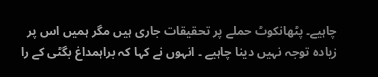چاہیے۔ پٹھانکوٹ حملے پر تحقیقات جاری ہیں مگر ہمیں اس پر زیادہ توجہ نہیں دینا چاہیے ۔ انہوں نے کہا کہ براہمداغ بگٹی کے را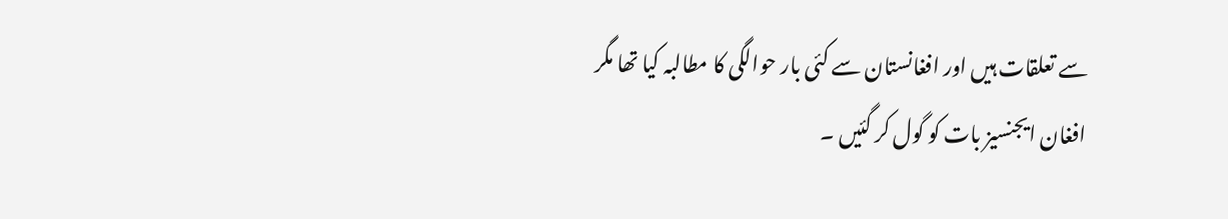سے تعلقات ہیں اور افغانستان سے کئی بار حوالگی کا مطالبہ کیا تھا مگر افغان ایجنسیز بات کو گول کر گئیں ۔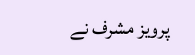پرویز مشرف نے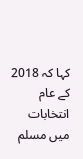کہا کہ 2018 کے عام انتخابات میں مسلم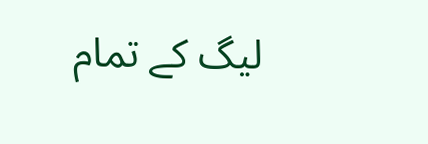لیگ کے تمام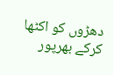دھڑوں کو اکٹھا کرکے بھرپور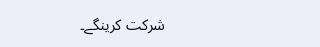شرکت کرینگے۔